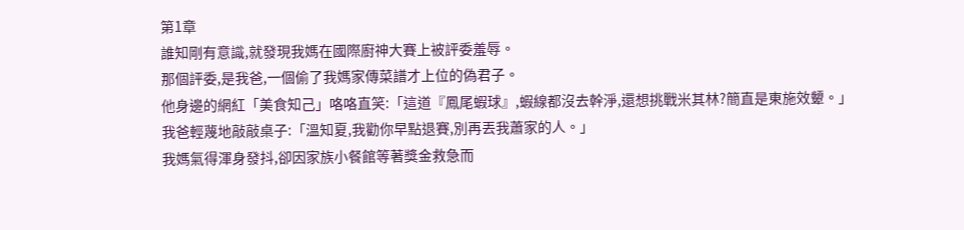第1章
誰知剛有意識,就發現我媽在國際廚神大賽上被評委羞辱。
那個評委,是我爸,一個偷了我媽家傳菜譜才上位的偽君子。
他身邊的網紅「美食知己」咯咯直笑:「這道『鳳尾蝦球』,蝦線都沒去幹淨,還想挑戰米其林?簡直是東施效顰。」
我爸輕蔑地敲敲桌子:「溫知夏,我勸你早點退賽,別再丟我蕭家的人。」
我媽氣得渾身發抖,卻因家族小餐館等著獎金救急而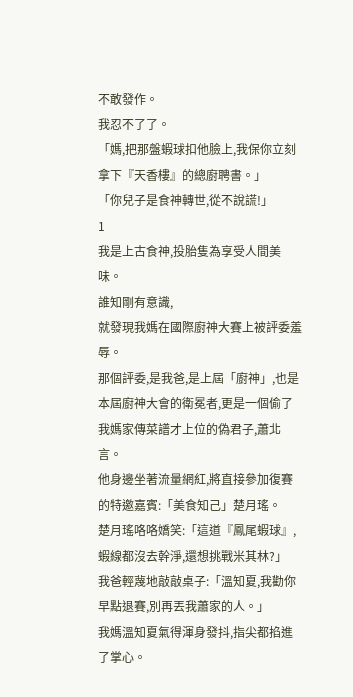不敢發作。
我忍不了了。
「媽,把那盤蝦球扣他臉上,我保你立刻拿下『天香樓』的總廚聘書。」
「你兒子是食神轉世,從不說謊!」
1
我是上古食神,投胎隻為享受人間美味。
誰知剛有意識,
就發現我媽在國際廚神大賽上被評委羞辱。
那個評委,是我爸,是上屆「廚神」,也是本屆廚神大會的衛冕者,更是一個偷了我媽家傳菜譜才上位的偽君子,蕭北言。
他身邊坐著流量網紅,將直接參加復賽的特邀嘉賓:「美食知己」楚月瑤。
楚月瑤咯咯嬌笑:「這道『鳳尾蝦球』,蝦線都沒去幹淨,還想挑戰米其林?」
我爸輕蔑地敲敲桌子:「溫知夏,我勸你早點退賽,別再丟我蕭家的人。」
我媽溫知夏氣得渾身發抖,指尖都掐進了掌心。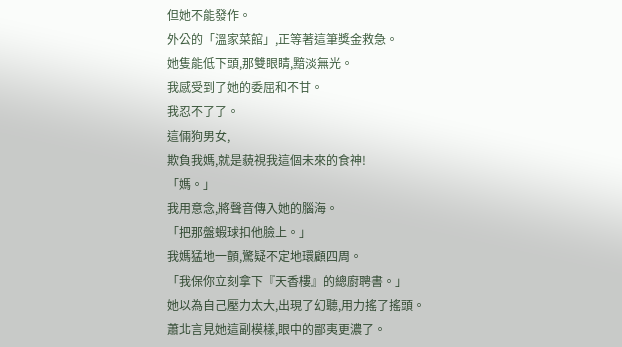但她不能發作。
外公的「溫家菜館」,正等著這筆獎金救急。
她隻能低下頭,那雙眼睛,黯淡無光。
我感受到了她的委屈和不甘。
我忍不了了。
這倆狗男女,
欺負我媽,就是藐視我這個未來的食神!
「媽。」
我用意念,將聲音傳入她的腦海。
「把那盤蝦球扣他臉上。」
我媽猛地一顫,驚疑不定地環顧四周。
「我保你立刻拿下『天香樓』的總廚聘書。」
她以為自己壓力太大,出現了幻聽,用力搖了搖頭。
蕭北言見她這副模樣,眼中的鄙夷更濃了。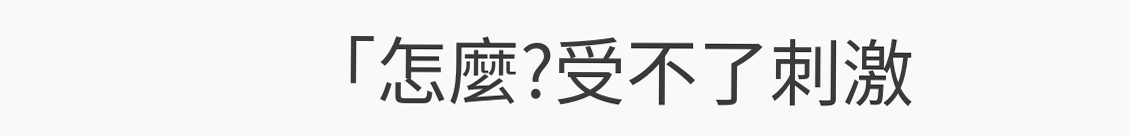「怎麼?受不了刺激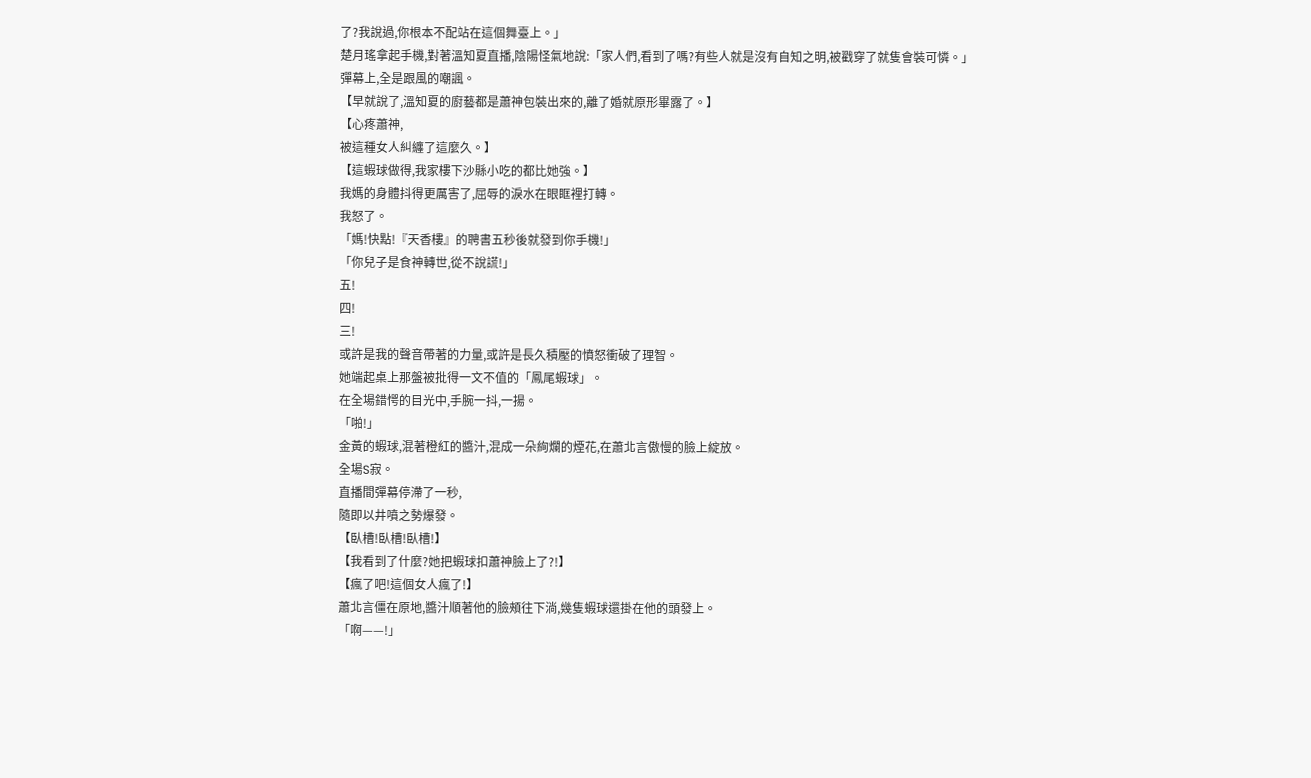了?我說過,你根本不配站在這個舞臺上。」
楚月瑤拿起手機,對著溫知夏直播,陰陽怪氣地說:「家人們,看到了嗎?有些人就是沒有自知之明,被戳穿了就隻會裝可憐。」
彈幕上,全是跟風的嘲諷。
【早就說了,溫知夏的廚藝都是蕭神包裝出來的,離了婚就原形畢露了。】
【心疼蕭神,
被這種女人糾纏了這麼久。】
【這蝦球做得,我家樓下沙縣小吃的都比她強。】
我媽的身體抖得更厲害了,屈辱的淚水在眼眶裡打轉。
我怒了。
「媽!快點!『天香樓』的聘書五秒後就發到你手機!」
「你兒子是食神轉世,從不說謊!」
五!
四!
三!
或許是我的聲音帶著的力量,或許是長久積壓的憤怒衝破了理智。
她端起桌上那盤被批得一文不值的「鳳尾蝦球」。
在全場錯愕的目光中,手腕一抖,一揚。
「啪!」
金黃的蝦球,混著橙紅的醬汁,混成一朵絢爛的煙花,在蕭北言傲慢的臉上綻放。
全場S寂。
直播間彈幕停滯了一秒,
隨即以井噴之勢爆發。
【臥槽!臥槽!臥槽!】
【我看到了什麼?她把蝦球扣蕭神臉上了?!】
【瘋了吧!這個女人瘋了!】
蕭北言僵在原地,醬汁順著他的臉頰往下淌,幾隻蝦球還掛在他的頭發上。
「啊——!」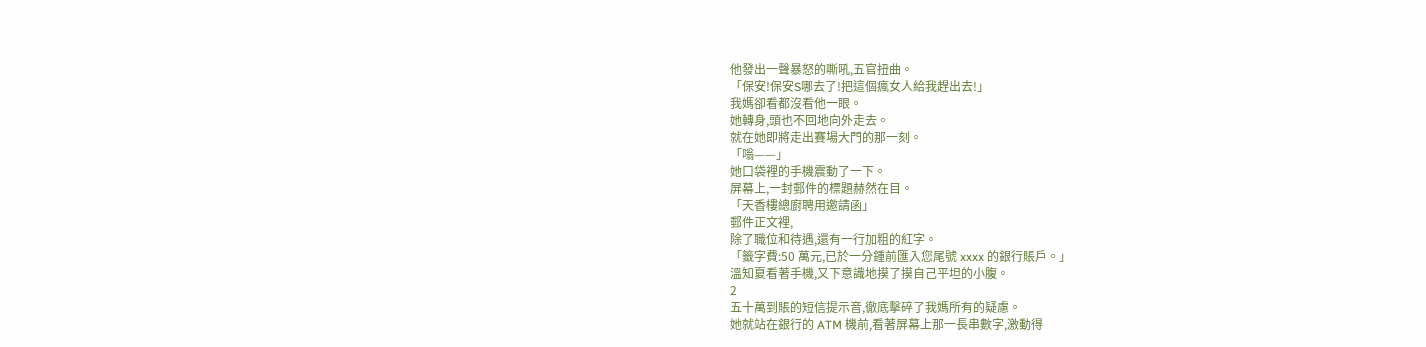他發出一聲暴怒的嘶吼,五官扭曲。
「保安!保安S哪去了!把這個瘋女人給我趕出去!」
我媽卻看都沒看他一眼。
她轉身,頭也不回地向外走去。
就在她即將走出賽場大門的那一刻。
「嗡——」
她口袋裡的手機震動了一下。
屏幕上,一封郵件的標題赫然在目。
「天香樓總廚聘用邀請函」
郵件正文裡,
除了職位和待遇,還有一行加粗的紅字。
「籤字費:50 萬元,已於一分鍾前匯入您尾號 xxxx 的銀行賬戶。」
溫知夏看著手機,又下意識地摸了摸自己平坦的小腹。
2
五十萬到賬的短信提示音,徹底擊碎了我媽所有的疑慮。
她就站在銀行的 ATM 機前,看著屏幕上那一長串數字,激動得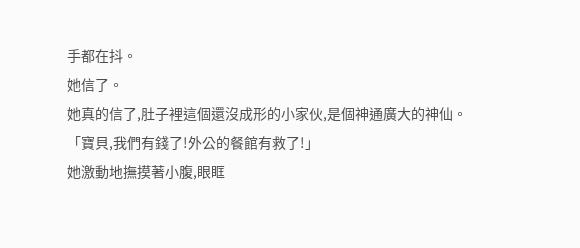手都在抖。
她信了。
她真的信了,肚子裡這個還沒成形的小家伙,是個神通廣大的神仙。
「寶貝,我們有錢了!外公的餐館有救了!」
她激動地撫摸著小腹,眼眶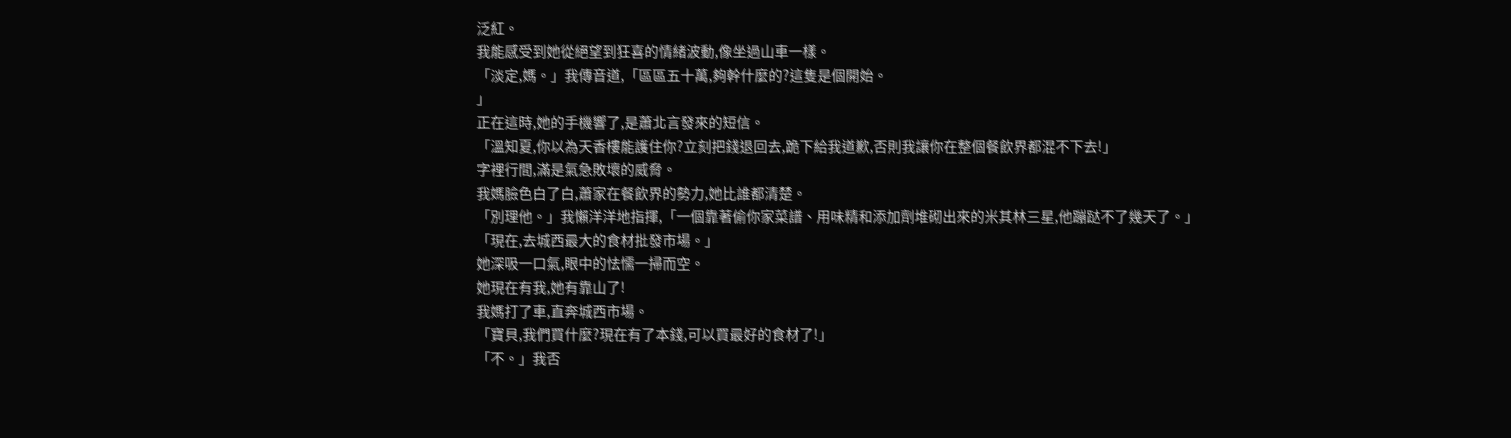泛紅。
我能感受到她從絕望到狂喜的情緒波動,像坐過山車一樣。
「淡定,媽。」我傳音道,「區區五十萬,夠幹什麼的?這隻是個開始。
」
正在這時,她的手機響了,是蕭北言發來的短信。
「溫知夏,你以為天香樓能護住你?立刻把錢退回去,跪下給我道歉,否則我讓你在整個餐飲界都混不下去!」
字裡行間,滿是氣急敗壞的威脅。
我媽臉色白了白,蕭家在餐飲界的勢力,她比誰都清楚。
「別理他。」我懶洋洋地指揮,「一個靠著偷你家菜譜、用味精和添加劑堆砌出來的米其林三星,他蹦跶不了幾天了。」
「現在,去城西最大的食材批發市場。」
她深吸一口氣,眼中的怯懦一掃而空。
她現在有我,她有靠山了!
我媽打了車,直奔城西市場。
「寶貝,我們買什麼?現在有了本錢,可以買最好的食材了!」
「不。」我否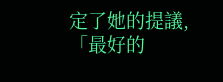定了她的提議,
「最好的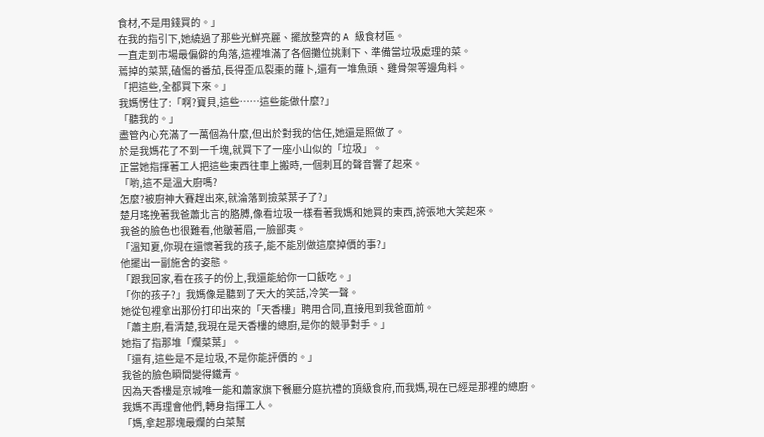食材,不是用錢買的。」
在我的指引下,她繞過了那些光鮮亮麗、擺放整齊的 A 級食材區。
一直走到市場最偏僻的角落,這裡堆滿了各個攤位挑剩下、準備當垃圾處理的菜。
蔫掉的菜葉,磕傷的番茄,長得歪瓜裂棗的蘿卜,還有一堆魚頭、雞骨架等邊角料。
「把這些,全都買下來。」
我媽愣住了:「啊?寶貝,這些……這些能做什麼?」
「聽我的。」
盡管內心充滿了一萬個為什麼,但出於對我的信任,她還是照做了。
於是我媽花了不到一千塊,就買下了一座小山似的「垃圾」。
正當她指揮著工人把這些東西往車上搬時,一個刺耳的聲音響了起來。
「喲,這不是溫大廚嗎?
怎麼?被廚神大賽趕出來,就淪落到撿菜葉子了?」
楚月瑤挽著我爸蕭北言的胳膊,像看垃圾一樣看著我媽和她買的東西,誇張地大笑起來。
我爸的臉色也很難看,他皺著眉,一臉鄙夷。
「溫知夏,你現在還懷著我的孩子,能不能別做這麼掉價的事?」
他擺出一副施舍的姿態。
「跟我回家,看在孩子的份上,我還能給你一口飯吃。」
「你的孩子?」我媽像是聽到了天大的笑話,冷笑一聲。
她從包裡拿出那份打印出來的「天香樓」聘用合同,直接甩到我爸面前。
「蕭主廚,看清楚,我現在是天香樓的總廚,是你的競爭對手。」
她指了指那堆「爛菜葉」。
「還有,這些是不是垃圾,不是你能評價的。」
我爸的臉色瞬間變得鐵青。
因為天香樓是京城唯一能和蕭家旗下餐廳分庭抗禮的頂級食府,而我媽,現在已經是那裡的總廚。
我媽不再理會他們,轉身指揮工人。
「媽,拿起那塊最爛的白菜幫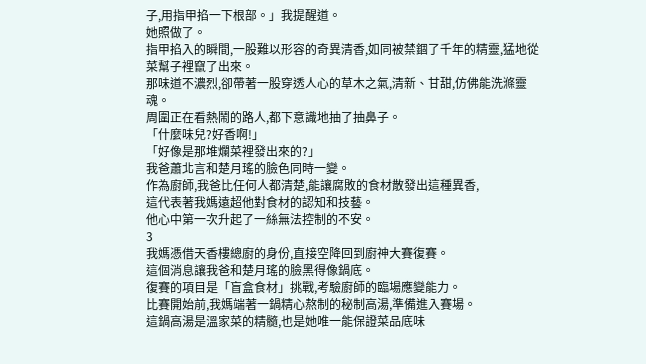子,用指甲掐一下根部。」我提醒道。
她照做了。
指甲掐入的瞬間,一股難以形容的奇異清香,如同被禁錮了千年的精靈,猛地從菜幫子裡竄了出來。
那味道不濃烈,卻帶著一股穿透人心的草木之氣,清新、甘甜,仿佛能洗滌靈魂。
周圍正在看熱鬧的路人,都下意識地抽了抽鼻子。
「什麼味兒?好香啊!」
「好像是那堆爛菜裡發出來的?」
我爸蕭北言和楚月瑤的臉色同時一變。
作為廚師,我爸比任何人都清楚,能讓腐敗的食材散發出這種異香,
這代表著我媽遠超他對食材的認知和技藝。
他心中第一次升起了一絲無法控制的不安。
3
我媽憑借天香樓總廚的身份,直接空降回到廚神大賽復賽。
這個消息讓我爸和楚月瑤的臉黑得像鍋底。
復賽的項目是「盲盒食材」挑戰,考驗廚師的臨場應變能力。
比賽開始前,我媽端著一鍋精心熬制的秘制高湯,準備進入賽場。
這鍋高湯是溫家菜的精髓,也是她唯一能保證菜品底味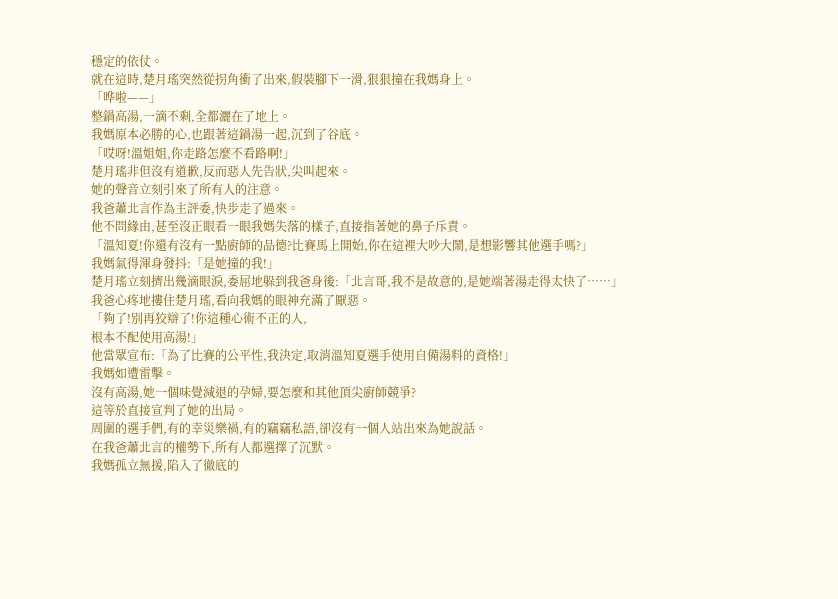穩定的依仗。
就在這時,楚月瑤突然從拐角衝了出來,假裝腳下一滑,狠狠撞在我媽身上。
「哗啦——」
整鍋高湯,一滴不剩,全都灑在了地上。
我媽原本必勝的心,也跟著這鍋湯一起,沉到了谷底。
「哎呀!溫姐姐,你走路怎麼不看路啊!」
楚月瑤非但沒有道歉,反而惡人先告狀,尖叫起來。
她的聲音立刻引來了所有人的注意。
我爸蕭北言作為主評委,快步走了過來。
他不問緣由,甚至沒正眼看一眼我媽失落的樣子,直接指著她的鼻子斥責。
「溫知夏!你還有沒有一點廚師的品德?比賽馬上開始,你在這裡大吵大鬧,是想影響其他選手嗎?」
我媽氣得渾身發抖:「是她撞的我!」
楚月瑤立刻擠出幾滴眼淚,委屈地躲到我爸身後:「北言哥,我不是故意的,是她端著湯走得太快了……」
我爸心疼地摟住楚月瑤,看向我媽的眼神充滿了厭惡。
「夠了!別再狡辯了!你這種心術不正的人,
根本不配使用高湯!」
他當眾宣布:「為了比賽的公平性,我決定,取消溫知夏選手使用自備湯料的資格!」
我媽如遭雷擊。
沒有高湯,她一個味覺減退的孕婦,要怎麼和其他頂尖廚師競爭?
這等於直接宣判了她的出局。
周圍的選手們,有的幸災樂禍,有的竊竊私語,卻沒有一個人站出來為她說話。
在我爸蕭北言的權勢下,所有人都選擇了沉默。
我媽孤立無援,陷入了徹底的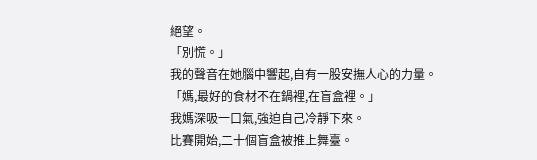絕望。
「別慌。」
我的聲音在她腦中響起,自有一股安撫人心的力量。
「媽,最好的食材不在鍋裡,在盲盒裡。」
我媽深吸一口氣,強迫自己冷靜下來。
比賽開始,二十個盲盒被推上舞臺。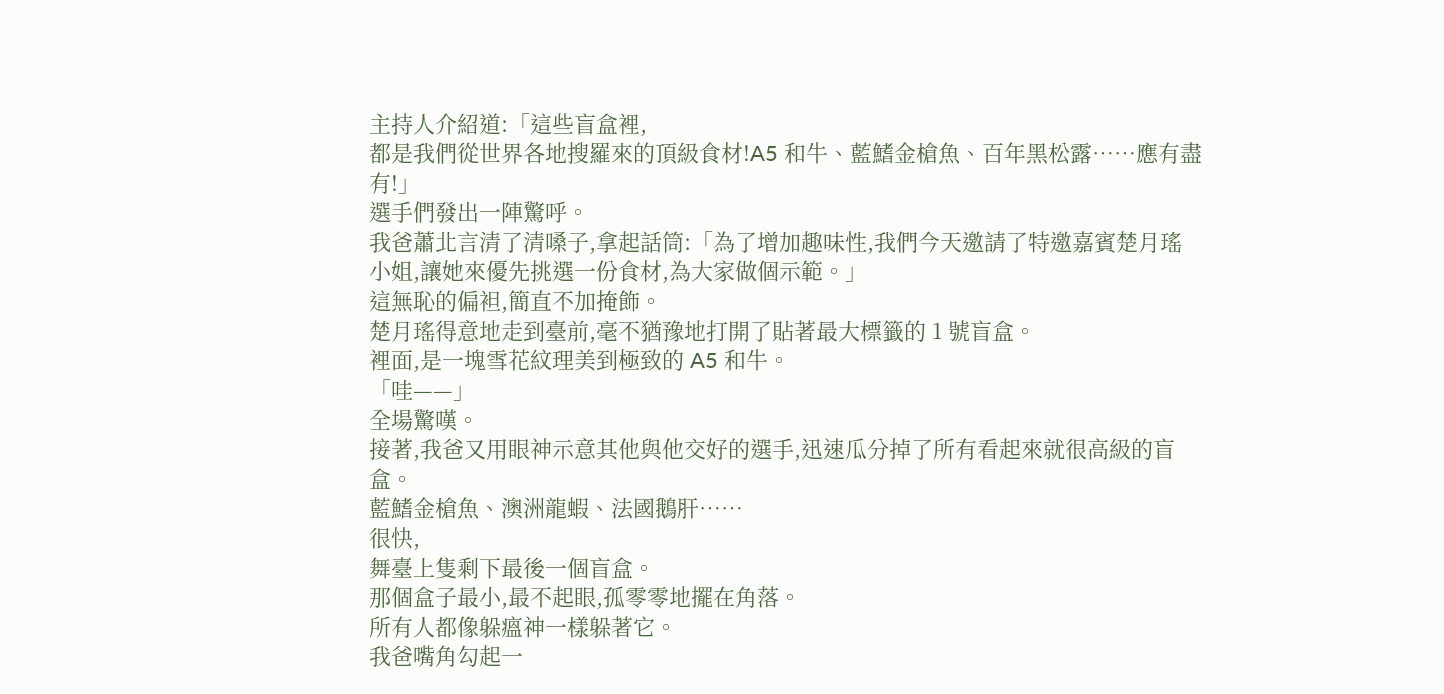主持人介紹道:「這些盲盒裡,
都是我們從世界各地搜羅來的頂級食材!A5 和牛、藍鰭金槍魚、百年黑松露……應有盡有!」
選手們發出一陣驚呼。
我爸蕭北言清了清嗓子,拿起話筒:「為了增加趣味性,我們今天邀請了特邀嘉賓楚月瑤小姐,讓她來優先挑選一份食材,為大家做個示範。」
這無恥的偏袒,簡直不加掩飾。
楚月瑤得意地走到臺前,毫不猶豫地打開了貼著最大標籤的 1 號盲盒。
裡面,是一塊雪花紋理美到極致的 A5 和牛。
「哇——」
全場驚嘆。
接著,我爸又用眼神示意其他與他交好的選手,迅速瓜分掉了所有看起來就很高級的盲盒。
藍鰭金槍魚、澳洲龍蝦、法國鵝肝……
很快,
舞臺上隻剩下最後一個盲盒。
那個盒子最小,最不起眼,孤零零地擺在角落。
所有人都像躲瘟神一樣躲著它。
我爸嘴角勾起一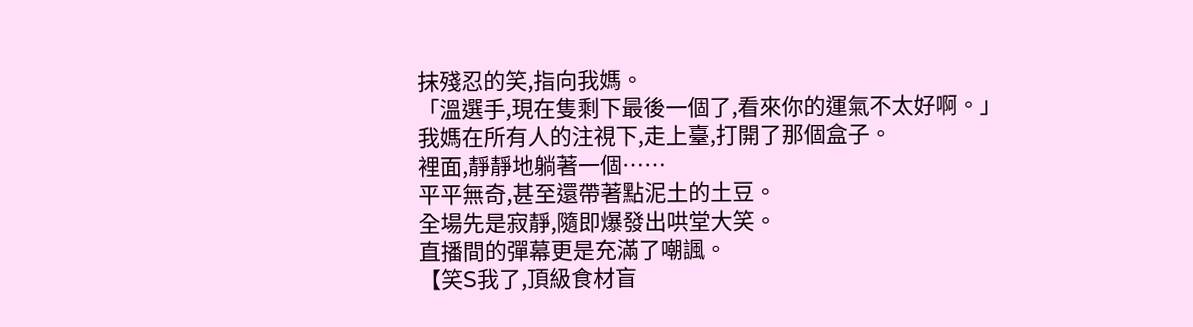抹殘忍的笑,指向我媽。
「溫選手,現在隻剩下最後一個了,看來你的運氣不太好啊。」
我媽在所有人的注視下,走上臺,打開了那個盒子。
裡面,靜靜地躺著一個……
平平無奇,甚至還帶著點泥土的土豆。
全場先是寂靜,隨即爆發出哄堂大笑。
直播間的彈幕更是充滿了嘲諷。
【笑S我了,頂級食材盲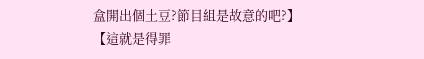盒開出個土豆?節目組是故意的吧?】
【這就是得罪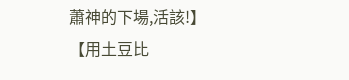蕭神的下場,活該!】
【用土豆比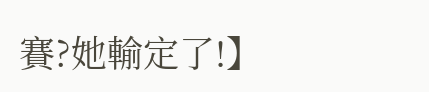賽?她輸定了!】